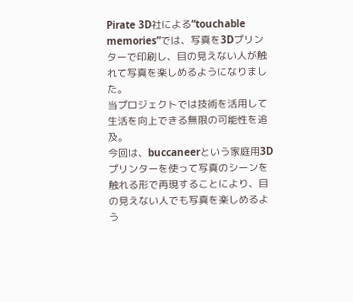Pirate 3D社による“touchable memories”では、写真を3Dプリンターで印刷し、目の見えない人が触れて写真を楽しめるようになりました。
当プロジェクトでは技術を活用して生活を向上できる無限の可能性を追及。
今回は、buccaneerという家庭用3Dプリンターを使って写真のシーンを触れる形で再現することにより、目の見えない人でも写真を楽しめるよう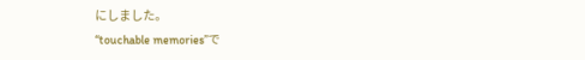にしました。
“touchable memories”で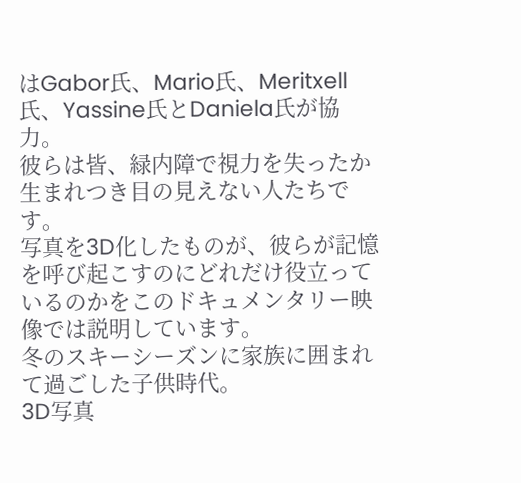はGabor氏、Mario氏、Meritxell氏、Yassine氏とDaniela氏が協力。
彼らは皆、緑内障で視力を失ったか生まれつき目の見えない人たちです。
写真を3D化したものが、彼らが記憶を呼び起こすのにどれだけ役立っているのかをこのドキュメンタリー映像では説明しています。
冬のスキーシーズンに家族に囲まれて過ごした子供時代。
3D写真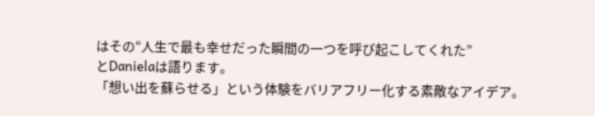はその“人生で最も幸せだった瞬間の一つを呼び起こしてくれた”
とDanielaは語ります。
「想い出を蘇らせる」という体験をバリアフリー化する素敵なアイデア。